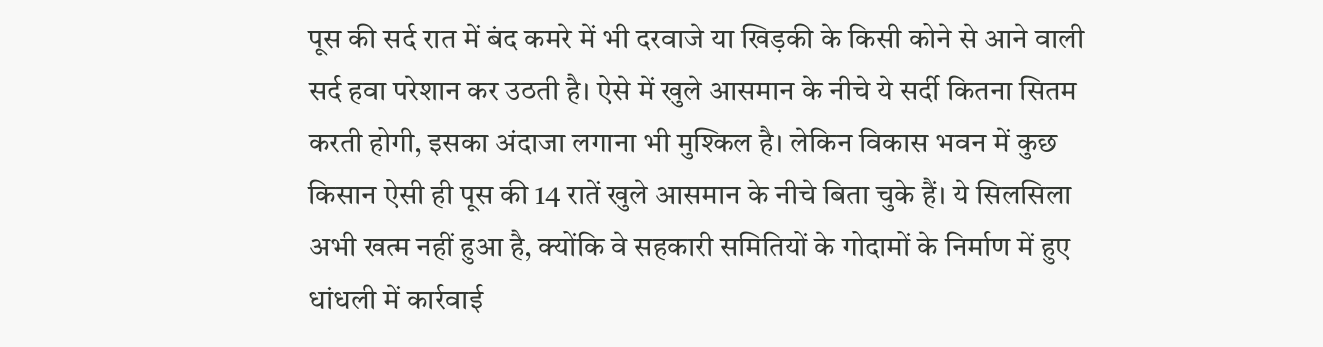पूस की सर्द रात में बंद कमरे में भी दरवाजे या खिड़की के किसी कोने से आने वाली सर्द हवा परेशान कर उठती है। ऐसे में खुले आसमान के नीचे ये सर्दी कितना सितम करती होगी, इसका अंदाजा लगाना भी मुश्किल है। लेकिन विकास भवन में कुछ किसान ऐसी ही पूस की 14 रातें खुले आसमान के नीचे बिता चुके हैं। ये सिलसिला अभी खत्म नहीं हुआ है, क्योंकि वे सहकारी समितियों के गोदामों के निर्माण में हुए धांधली में कार्रवाई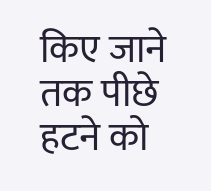किए जाने तक पीछे हटने को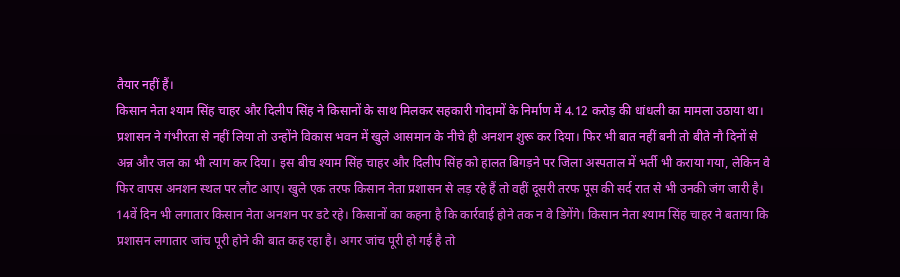तैयार नहीं हैं।
किसान नेता श्याम सिंह चाहर और दिलीप सिंह ने किसानों के साथ मिलकर सहकारी गोदामों के निर्माण में 4.12 करोड़ की धांधली का मामला उठाया था। प्रशासन ने गंभीरता से नहीं लिया तो उन्होंने विकास भवन में खुले आसमान के नीचे ही अनशन शुरू कर दिया। फिर भी बात नहीं बनी तो बीते नौ दिनों से अन्न और जल का भी त्याग कर दिया। इस बीच श्याम सिंह चाहर और दिलीप सिंह को हालत बिगड़ने पर जिला अस्पताल में भर्ती भी कराया गया, लेकिन वे फिर वापस अनशन स्थल पर लौट आए। खुले एक तरफ किसान नेता प्रशासन से लड़ रहे हैं तो वहीं दूसरी तरफ पूस की सर्द रात से भी उनकी जंग जारी है।
14वें दिन भी लगातार किसान नेता अनशन पर डटे रहे। किसानों का कहना है कि कार्रवाई होने तक न वे डिगेंगे। किसान नेता श्याम सिंह चाहर ने बताया कि प्रशासन लगातार जांच पूरी होने की बात कह रहा है। अगर जांच पूरी हो गई है तो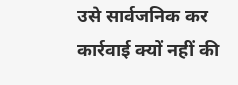उसे सार्वजनिक कर कार्रवाई क्यों नहीं की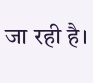जा रही है।